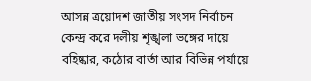আসন্ন ত্রয়োদশ জাতীয় সংসদ নির্বাচন কেন্দ্র করে দলীয় শৃঙ্খলা ভঙ্গের দায়ে বহিষ্কার, কঠোর বার্তা আর বিভিন্ন পর্যায়ে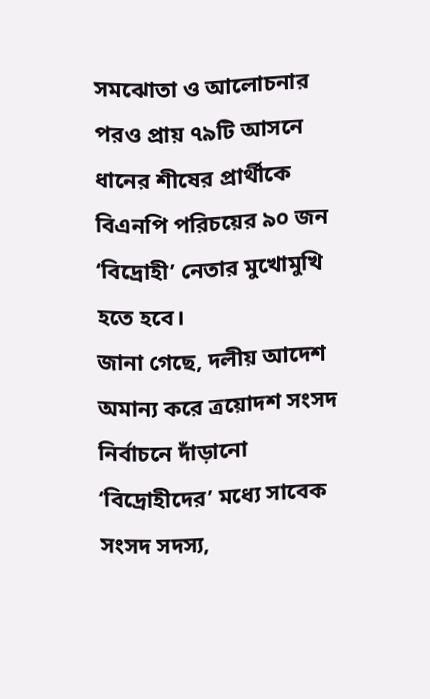সমঝোতা ও আলোচনার পরও প্রায় ৭৯টি আসনে ধানের শীষের প্রার্থীকে বিএনপি পরিচয়ের ৯০ জন ‘বিদ্রোহী’ নেতার মুখোমুখি হতে হবে।
জানা গেছে, দলীয় আদেশ অমান্য করে ত্রয়োদশ সংসদ নির্বাচনে দাঁড়ানো ‘বিদ্রোহীদের’ মধ্যে সাবেক সংসদ সদস্য,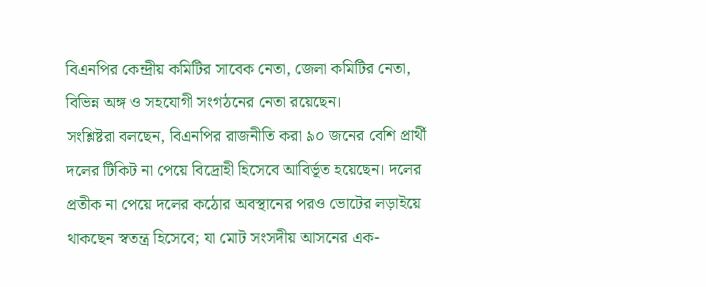বিএনপির কেন্দ্রীয় কমিটির সাবেক নেতা, জেলা কমিটির নেতা, বিভিন্ন অঙ্গ ও সহযোগী সংগঠনের নেতা রয়েছেন।
সংশ্লিষ্টরা বলছেন, বিএনপির রাজনীতি করা ৯০ জনের বেশি প্রার্থী দলের টিকিট না পেয়ে বিদ্রোহী হিসেবে আবির্ভূত হয়েছেন। দলের প্রতীক না পেয়ে দলের কঠোর অবস্থানের পরও ভোটের লড়াইয়ে থাকছেন স্বতন্ত্র হিসেবে; যা মোট সংসদীয় আসনের এক-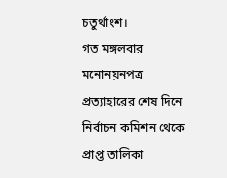চতুর্থাংশ।
গত মঙ্গলবার মনোনয়নপত্র প্রত্যাহারের শেষ দিনে নির্বাচন কমিশন থেকে প্রাপ্ত তালিকা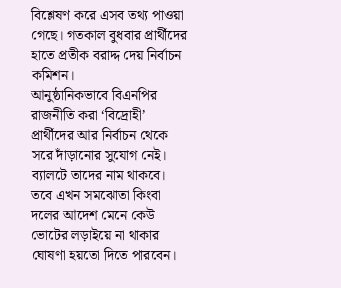বিশ্লেষণ করে এসব তথ্য পাওয়া গেছে। গতকাল বুধবার প্রার্থীদের হাতে প্রতীক বরাদ্দ দেয় নির্বাচন কমিশন।
আনুষ্ঠানিকভাবে বিএনপির রাজনীতি করা ‘বিদ্রোহী’ প্রার্থীদের আর নির্বাচন থেকে সরে দাঁড়ানোর সুযোগ নেই। ব্যালটে তাদের নাম থাকবে। তবে এখন সমঝোতা কিংবা দলের আদেশ মেনে কেউ ভোটের লড়াইয়ে না থাকার ঘোষণা হয়তো দিতে পারবেন।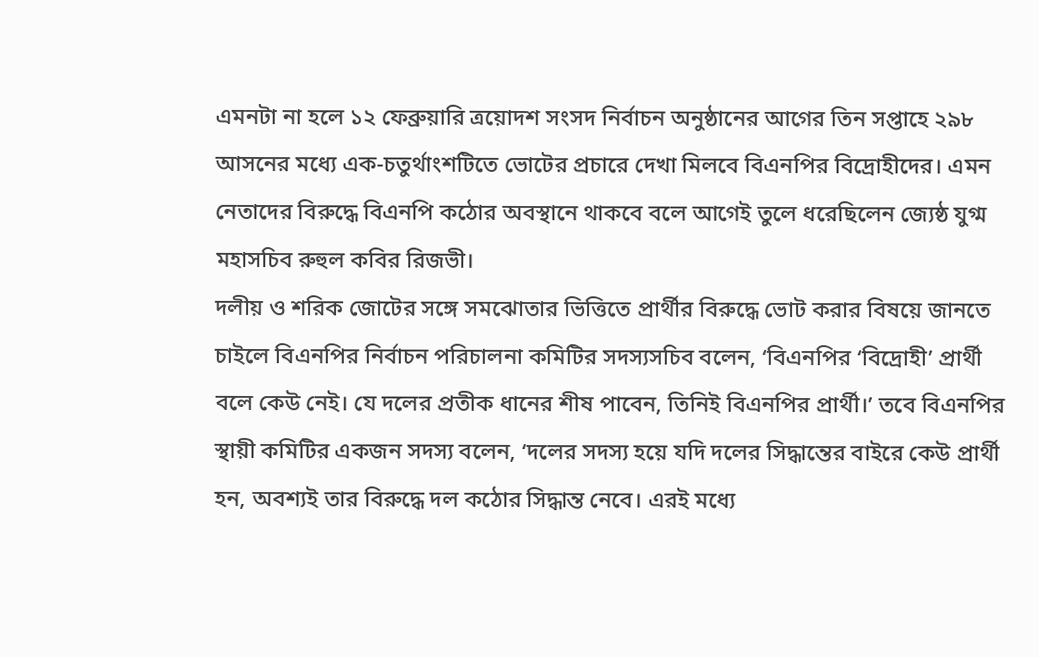এমনটা না হলে ১২ ফেব্রুয়ারি ত্রয়োদশ সংসদ নির্বাচন অনুষ্ঠানের আগের তিন সপ্তাহে ২৯৮ আসনের মধ্যে এক-চতুর্থাংশটিতে ভোটের প্রচারে দেখা মিলবে বিএনপির বিদ্রোহীদের। এমন নেতাদের বিরুদ্ধে বিএনপি কঠোর অবস্থানে থাকবে বলে আগেই তুলে ধরেছিলেন জ্যেষ্ঠ যুগ্ম মহাসচিব রুহুল কবির রিজভী।
দলীয় ও শরিক জোটের সঙ্গে সমঝোতার ভিত্তিতে প্রার্থীর বিরুদ্ধে ভোট করার বিষয়ে জানতে চাইলে বিএনপির নির্বাচন পরিচালনা কমিটির সদস্যসচিব বলেন, ‘বিএনপির ‘বিদ্রোহী’ প্রার্থী বলে কেউ নেই। যে দলের প্রতীক ধানের শীষ পাবেন, তিনিই বিএনপির প্রার্থী।’ তবে বিএনপির স্থায়ী কমিটির একজন সদস্য বলেন, ‘দলের সদস্য হয়ে যদি দলের সিদ্ধান্তের বাইরে কেউ প্রার্থী হন, অবশ্যই তার বিরুদ্ধে দল কঠোর সিদ্ধান্ত নেবে। এরই মধ্যে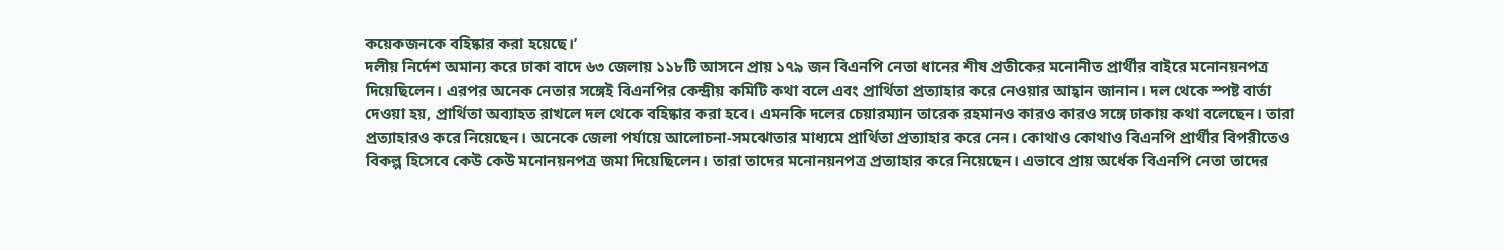কয়েকজনকে বহিষ্কার করা হয়েছে।’
দলীয় নির্দেশ অমান্য করে ঢাকা বাদে ৬৩ জেলায় ১১৮টি আসনে প্রায় ১৭৯ জন বিএনপি নেতা ধানের শীষ প্রতীকের মনোনীত প্রার্থীর বাইরে মনোনয়নপত্র দিয়েছিলেন। এরপর অনেক নেতার সঙ্গেই বিএনপির কেন্দ্রীয় কমিটি কথা বলে এবং প্রার্থিতা প্রত্যাহার করে নেওয়ার আহ্বান জানান। দল থেকে স্পষ্ট বার্তা দেওয়া হয়, প্রার্থিতা অব্যাহত রাখলে দল থেকে বহিষ্কার করা হবে। এমনকি দলের চেয়ারম্যান তারেক রহমানও কারও কারও সঙ্গে ঢাকায় কথা বলেছেন। তারা প্রত্যাহারও করে নিয়েছেন। অনেকে জেলা পর্যায়ে আলোচনা-সমঝোতার মাধ্যমে প্রার্থিতা প্রত্যাহার করে নেন। কোথাও কোথাও বিএনপি প্রার্থীর বিপরীতেও বিকল্প হিসেবে কেউ কেউ মনোনয়নপত্র জমা দিয়েছিলেন। তারা তাদের মনোনয়নপত্র প্রত্যাহার করে নিয়েছেন। এভাবে প্রায় অর্ধেক বিএনপি নেতা তাদের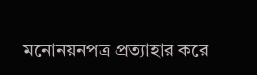মনোনয়নপত্র প্রত্যাহার করে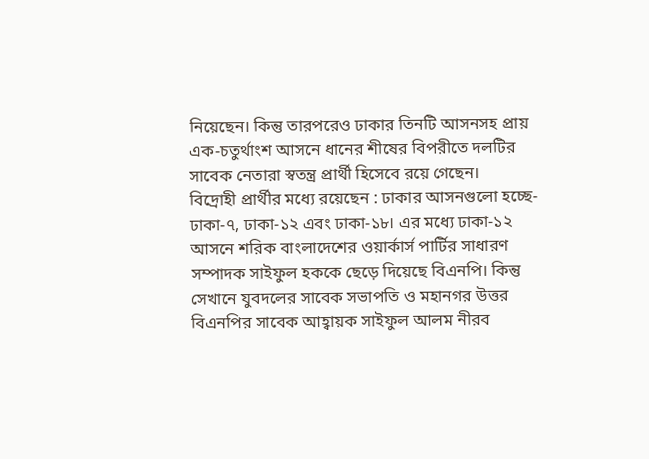নিয়েছেন। কিন্তু তারপরেও ঢাকার তিনটি আসনসহ প্রায় এক-চতুর্থাংশ আসনে ধানের শীষের বিপরীতে দলটির সাবেক নেতারা স্বতন্ত্র প্রার্থী হিসেবে রয়ে গেছেন।
বিদ্রোহী প্রার্থীর মধ্যে রয়েছেন : ঢাকার আসনগুলো হচ্ছে- ঢাকা-৭, ঢাকা-১২ এবং ঢাকা-১৮। এর মধ্যে ঢাকা-১২ আসনে শরিক বাংলাদেশের ওয়ার্কার্স পার্টির সাধারণ সম্পাদক সাইফুল হককে ছেড়ে দিয়েছে বিএনপি। কিন্তু সেখানে যুবদলের সাবেক সভাপতি ও মহানগর উত্তর বিএনপির সাবেক আহ্বায়ক সাইফুল আলম নীরব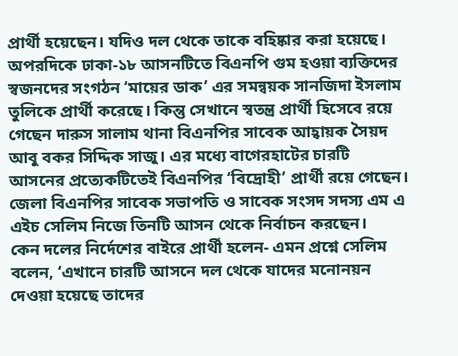প্রার্থী হয়েছেন। যদিও দল থেকে তাকে বহিষ্কার করা হয়েছে। অপরদিকে ঢাকা-১৮ আসনটিতে বিএনপি গুম হওয়া ব্যক্তিদের স্বজনদের সংগঠন ‘মায়ের ডাক’ এর সমন্বয়ক সানজিদা ইসলাম তুলিকে প্রার্থী করেছে। কিন্তু সেখানে স্বতন্ত্র প্রার্থী হিসেবে রয়ে গেছেন দারুস সালাম থানা বিএনপির সাবেক আহ্বায়ক সৈয়দ আবু বকর সিদ্দিক সাজু। এর মধ্যে বাগেরহাটের চারটি আসনের প্রত্যেকটিতেই বিএনপির ‘বিদ্রোহী’ প্রার্থী রয়ে গেছেন। জেলা বিএনপির সাবেক সভাপতি ও সাবেক সংসদ সদস্য এম এ এইচ সেলিম নিজে তিনটি আসন থেকে নির্বাচন করছেন।
কেন দলের নির্দেশের বাইরে প্রার্থী হলেন- এমন প্রশ্নে সেলিম বলেন, ‘এখানে চারটি আসনে দল থেকে যাদের মনোনয়ন দেওয়া হয়েছে তাদের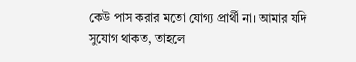কেউ পাস করার মতো যোগ্য প্রার্থী না। আমার যদি সুযোগ থাকত, তাহলে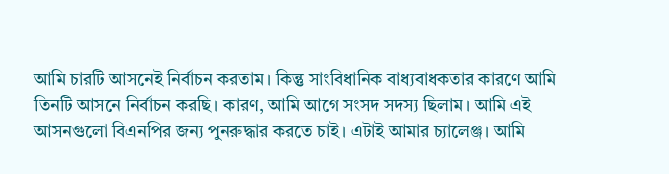আমি চারটি আসনেই নির্বাচন করতাম। কিন্তু সাংবিধানিক বাধ্যবাধকতার কারণে আমি তিনটি আসনে নির্বাচন করছি। কারণ, আমি আগে সংসদ সদস্য ছিলাম। আমি এই আসনগুলো বিএনপির জন্য পুনরুদ্ধার করতে চাই। এটাই আমার চ্যালেঞ্জ। আমি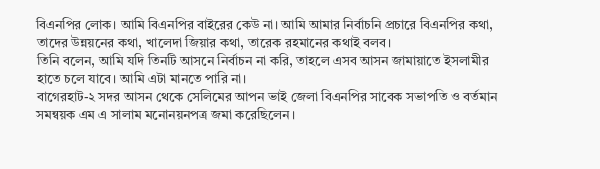বিএনপির লোক। আমি বিএনপির বাইরের কেউ না। আমি আমার নির্বাচনি প্রচারে বিএনপির কথা, তাদের উন্নয়নের কথা, খালেদা জিয়ার কথা, তারেক রহমানের কথাই বলব।
তিনি বলেন, আমি যদি তিনটি আসনে নির্বাচন না করি, তাহলে এসব আসন জামায়াতে ইসলামীর হাতে চলে যাবে। আমি এটা মানতে পারি না।
বাগেরহাট-২ সদর আসন থেকে সেলিমের আপন ভাই জেলা বিএনপির সাবেক সভাপতি ও বর্তমান সমন্বয়ক এম এ সালাম মনোনয়নপত্র জমা করেছিলেন।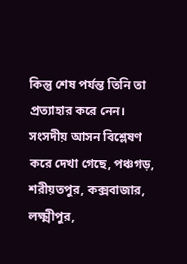কিন্তু শেষ পর্যন্ত তিনি তা প্রত্যাহার করে নেন।
সংসদীয় আসন বিশ্লেষণ করে দেখা গেছে, পঞ্চগড়, শরীয়তপুর, কক্সবাজার, লক্ষ্মীপুর,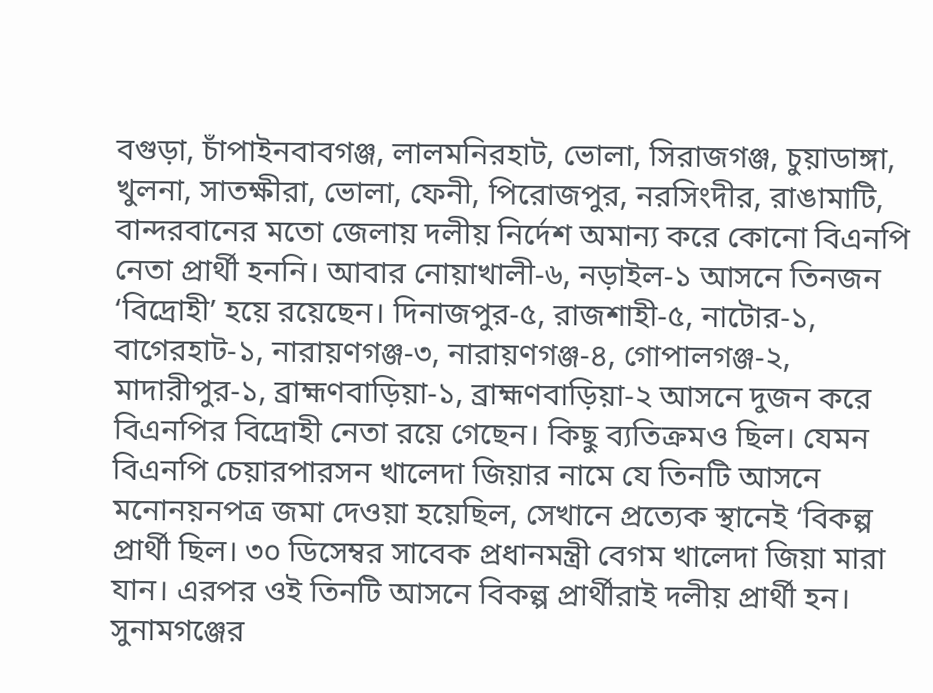বগুড়া, চাঁপাইনবাবগঞ্জ, লালমনিরহাট, ভোলা, সিরাজগঞ্জ, চুয়াডাঙ্গা, খুলনা, সাতক্ষীরা, ভোলা, ফেনী, পিরোজপুর, নরসিংদীর, রাঙামাটি, বান্দরবানের মতো জেলায় দলীয় নির্দেশ অমান্য করে কোনো বিএনপি নেতা প্রার্থী হননি। আবার নোয়াখালী-৬, নড়াইল-১ আসনে তিনজন ‘বিদ্রোহী’ হয়ে রয়েছেন। দিনাজপুর-৫, রাজশাহী-৫, নাটোর-১, বাগেরহাট-১, নারায়ণগঞ্জ-৩, নারায়ণগঞ্জ-৪, গোপালগঞ্জ-২, মাদারীপুর-১, ব্রাহ্মণবাড়িয়া-১, ব্রাহ্মণবাড়িয়া-২ আসনে দুজন করে বিএনপির বিদ্রোহী নেতা রয়ে গেছেন। কিছু ব্যতিক্রমও ছিল। যেমন বিএনপি চেয়ারপারসন খালেদা জিয়ার নামে যে তিনটি আসনে মনোনয়নপত্র জমা দেওয়া হয়েছিল, সেখানে প্রত্যেক স্থানেই ‘বিকল্প প্রার্থী ছিল। ৩০ ডিসেম্বর সাবেক প্রধানমন্ত্রী বেগম খালেদা জিয়া মারা যান। এরপর ওই তিনটি আসনে বিকল্প প্রার্থীরাই দলীয় প্রার্থী হন।
সুনামগঞ্জের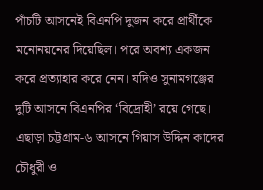পাঁচটি আসনেই বিএনপি দুজন করে প্রার্থীকে মনোনয়নের দিয়েছিল। পরে অবশ্য একজন করে প্রত্যাহার করে নেন। যদিও সুনামগঞ্জের দুটি আসনে বিএনপির ‘বিদ্রোহী’ রয়ে গেছে। এছাড়া চট্টগ্রাম-৬ আসনে গিয়াস উদ্দিন কাদের চৌধুরী ও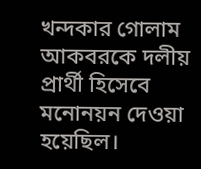খন্দকার গোলাম আকবরকে দলীয় প্রার্থী হিসেবে মনোনয়ন দেওয়া হয়েছিল।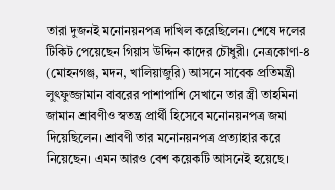তারা দুজনই মনোনয়নপত্র দাখিল করেছিলেন। শেষে দলের টিকিট পেয়েছেন গিয়াস উদ্দিন কাদের চৌধুরী। নেত্রকোণা-৪ (মোহনগঞ্জ, মদন, খালিয়াজুরি) আসনে সাবেক প্রতিমন্ত্রী লুৎফুজ্জামান বাবরের পাশাপাশি সেখানে তার স্ত্রী তাহমিনা জামান শ্রাবণীও স্বতন্ত্র প্রার্থী হিসেবে মনোনয়নপত্র জমা দিয়েছিলেন। শ্রাবণী তার মনোনয়নপত্র প্রত্যাহার করে নিয়েছেন। এমন আরও বেশ কয়েকটি আসনেই হয়েছে।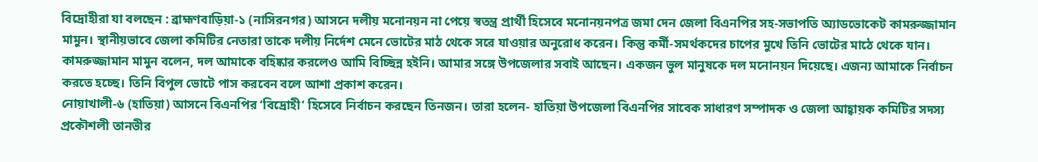বিদ্রোহীরা যা বলছেন : ব্রাহ্মণবাড়িয়া-১ (নাসিরনগর) আসনে দলীয় মনোনয়ন না পেয়ে স্বতন্ত্র প্রার্থী হিসেবে মনোনয়নপত্র জমা দেন জেলা বিএনপির সহ-সভাপতি অ্যাডভোকেট কামরুজ্জামান মামুন। স্থানীয়ভাবে জেলা কমিটির নেতারা তাকে দলীয় নির্দেশ মেনে ভোটের মাঠ থেকে সরে যাওয়ার অনুরোধ করেন। কিন্তু কর্মী-সমর্থকদের চাপের মুখে তিনি ভোটের মাঠে থেকে যান। কামরুজ্জামান মামুন বলেন, দল আমাকে বহিষ্কার করলেও আমি বিচ্ছিন্ন হইনি। আমার সঙ্গে উপজেলার সবাই আছেন। একজন ভুল মানুষকে দল মনোনয়ন দিয়েছে। এজন্য আমাকে নির্বাচন করতে হচ্ছে। তিনি বিপুল ভোটে পাস করবেন বলে আশা প্রকাশ করেন।
নোয়াখালী-৬ (হাতিয়া) আসনে বিএনপির ‘বিদ্রোহী’ হিসেবে নির্বাচন করছেন তিনজন। তারা হলেন- হাতিয়া উপজেলা বিএনপির সাবেক সাধারণ সম্পাদক ও জেলা আহ্বায়ক কমিটির সদস্য প্রকৌশলী তানভীর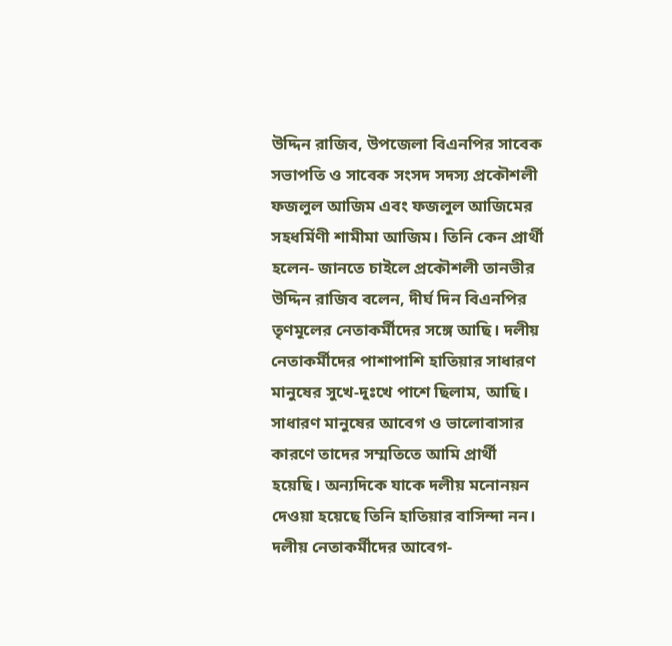উদ্দিন রাজিব, উপজেলা বিএনপির সাবেক সভাপতি ও সাবেক সংসদ সদস্য প্রকৌশলী ফজলুল আজিম এবং ফজলুল আজিমের সহধর্মিণী শামীমা আজিম। তিনি কেন প্রার্থী হলেন- জানতে চাইলে প্রকৌশলী তানভীর উদ্দিন রাজিব বলেন, দীর্ঘ দিন বিএনপির তৃণমূলের নেতাকর্মীদের সঙ্গে আছি। দলীয় নেতাকর্মীদের পাশাপাশি হাতিয়ার সাধারণ মানুষের সুখে-দুঃখে পাশে ছিলাম, আছি। সাধারণ মানুষের আবেগ ও ভালোবাসার কারণে তাদের সম্মতিতে আমি প্রার্থী হয়েছি। অন্যদিকে যাকে দলীয় মনোনয়ন দেওয়া হয়েছে তিনি হাতিয়ার বাসিন্দা নন। দলীয় নেতাকর্মীদের আবেগ-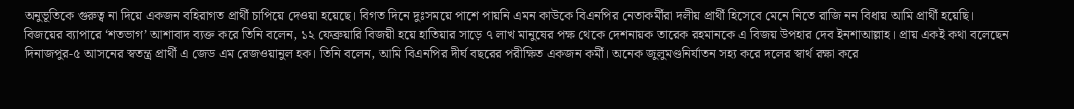অনুভূতিকে গুরুত্ব না দিয়ে একজন বহিরাগত প্রার্থী চাপিয়ে দেওয়া হয়েছে। বিগত দিনে দুঃসময়ে পাশে পায়নি এমন কাউকে বিএনপির নেতাকর্মীরা দলীয় প্রার্থী হিসেবে মেনে নিতে রাজি নন বিধায় আমি প্রার্থী হয়েছি।
বিজয়ের ব্যাপারে ‘শতভাগ’ আশাবাদ ব্যক্ত করে তিনি বলেন, ১২ ফেব্রুয়ারি বিজয়ী হয়ে হাতিয়ার সাড়ে ৭ লাখ মানুষের পক্ষ থেকে দেশনায়ক তারেক রহমানকে এ বিজয় উপহার দেব ইনশাআল্লাহ। প্রায় একই কথা বলেছেন দিনাজপুর-৫ আসনের স্বতন্ত্র প্রার্থী এ জেড এম রেজওয়ানুল হক। তিনি বলেন, আমি বিএনপির দীর্ঘ বছরের পরীক্ষিত একজন কর্মী। অনেক জুলুমণ্ডনির্যাতন সহ্য করে দলের স্বার্থ রক্ষা করে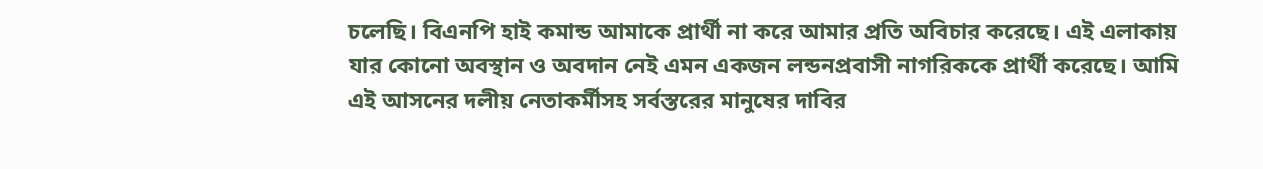চলেছি। বিএনপি হাই কমান্ড আমাকে প্রার্থী না করে আমার প্রতি অবিচার করেছে। এই এলাকায় যার কোনো অবস্থান ও অবদান নেই এমন একজন লন্ডনপ্রবাসী নাগরিককে প্রার্থী করেছে। আমি এই আসনের দলীয় নেতাকর্মীসহ সর্বস্তরের মানুষের দাবির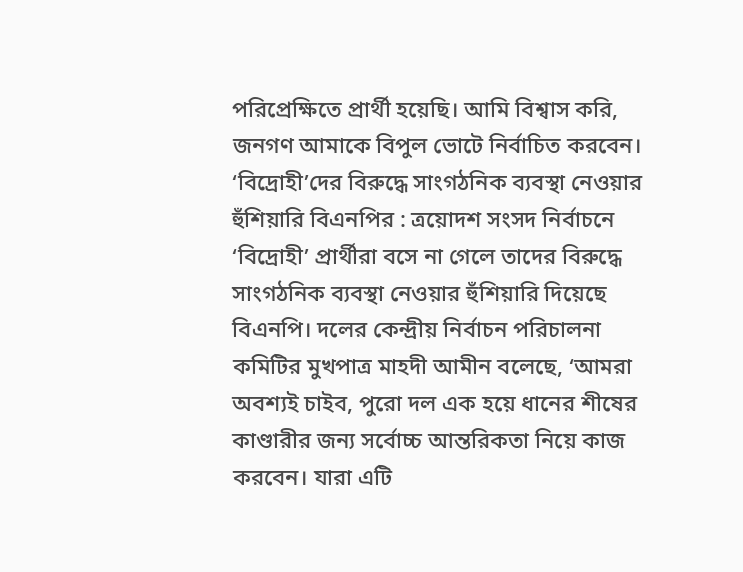পরিপ্রেক্ষিতে প্রার্থী হয়েছি। আমি বিশ্বাস করি, জনগণ আমাকে বিপুল ভোটে নির্বাচিত করবেন।
‘বিদ্রোহী’দের বিরুদ্ধে সাংগঠনিক ব্যবস্থা নেওয়ার হুঁশিয়ারি বিএনপির : ত্রয়োদশ সংসদ নির্বাচনে ‘বিদ্রোহী’ প্রার্থীরা বসে না গেলে তাদের বিরুদ্ধে সাংগঠনিক ব্যবস্থা নেওয়ার হুঁশিয়ারি দিয়েছে বিএনপি। দলের কেন্দ্রীয় নির্বাচন পরিচালনা কমিটির মুখপাত্র মাহদী আমীন বলেছে, ‘আমরা অবশ্যই চাইব, পুরো দল এক হয়ে ধানের শীষের কাণ্ডারীর জন্য সর্বোচ্চ আন্তরিকতা নিয়ে কাজ করবেন। যারা এটি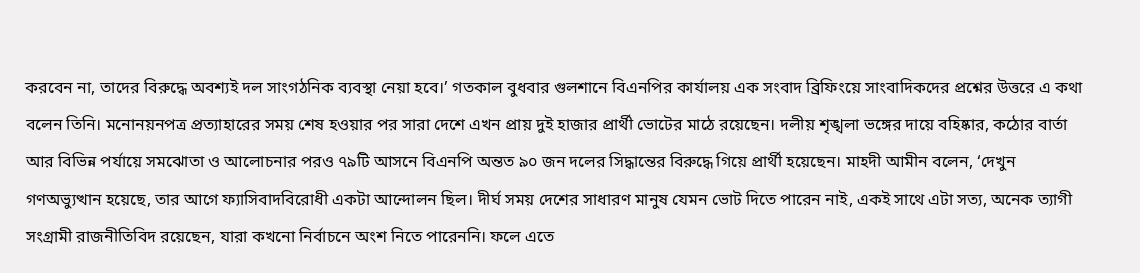করবেন না, তাদের বিরুদ্ধে অবশ্যই দল সাংগঠনিক ব্যবস্থা নেয়া হবে।’ গতকাল বুধবার গুলশানে বিএনপির কার্যালয় এক সংবাদ ব্রিফিংয়ে সাংবাদিকদের প্রশ্নের উত্তরে এ কথা বলেন তিনি। মনোনয়নপত্র প্রত্যাহারের সময় শেষ হওয়ার পর সারা দেশে এখন প্রায় দুই হাজার প্রার্থী ভোটের মাঠে রয়েছেন। দলীয় শৃঙ্খলা ভঙ্গের দায়ে বহিষ্কার, কঠোর বার্তা আর বিভিন্ন পর্যায়ে সমঝোতা ও আলোচনার পরও ৭৯টি আসনে বিএনপি অন্তত ৯০ জন দলের সিদ্ধান্তের বিরুদ্ধে গিয়ে প্রার্থী হয়েছেন। মাহদী আমীন বলেন, ‘দেখুন গণঅভ্যুত্থান হয়েছে, তার আগে ফ্যাসিবাদবিরোধী একটা আন্দোলন ছিল। দীর্ঘ সময় দেশের সাধারণ মানুষ যেমন ভোট দিতে পারেন নাই, একই সাথে এটা সত্য, অনেক ত্যাগী সংগ্রামী রাজনীতিবিদ রয়েছেন, যারা কখনো নির্বাচনে অংশ নিতে পারেননি। ফলে এতে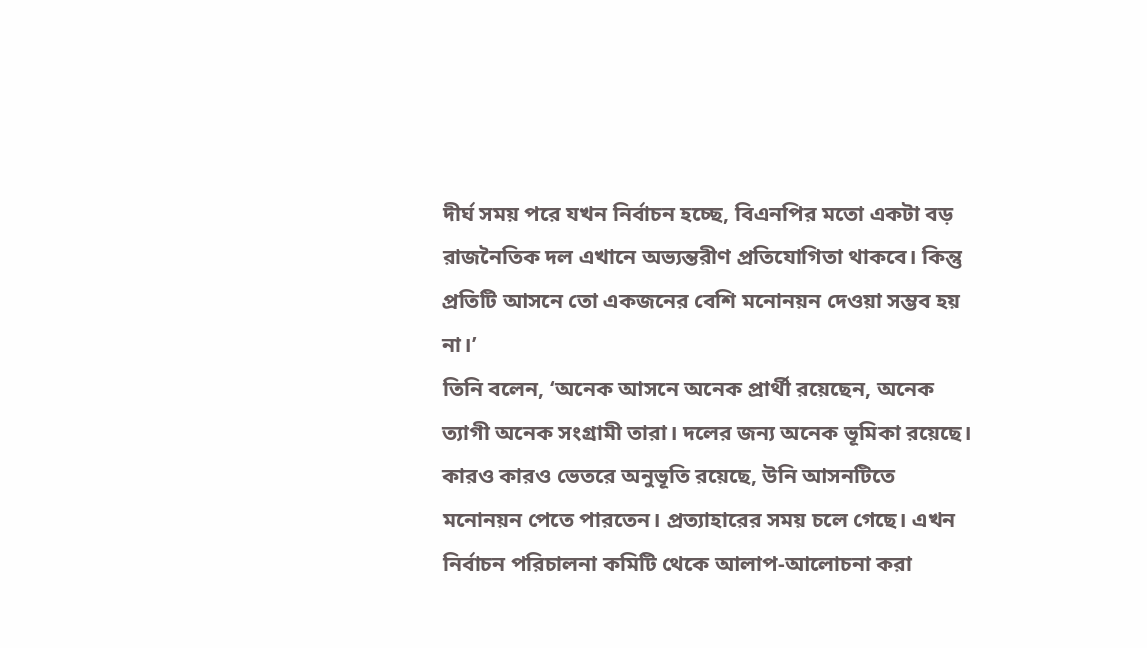দীর্ঘ সময় পরে যখন নির্বাচন হচ্ছে, বিএনপির মতো একটা বড় রাজনৈতিক দল এখানে অভ্যন্তরীণ প্রতিযোগিতা থাকবে। কিন্তু প্রতিটি আসনে তো একজনের বেশি মনোনয়ন দেওয়া সম্ভব হয় না।’
তিনি বলেন, ‘অনেক আসনে অনেক প্রার্থী রয়েছেন, অনেক ত্যাগী অনেক সংগ্রামী তারা। দলের জন্য অনেক ভূমিকা রয়েছে। কারও কারও ভেতরে অনুভূতি রয়েছে, উনি আসনটিতে মনোনয়ন পেতে পারতেন। প্রত্যাহারের সময় চলে গেছে। এখন নির্বাচন পরিচালনা কমিটি থেকে আলাপ-আলোচনা করা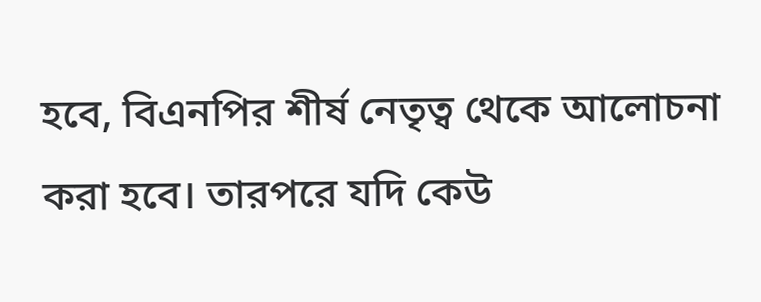হবে, বিএনপির শীর্ষ নেতৃত্ব থেকে আলোচনা করা হবে। তারপরে যদি কেউ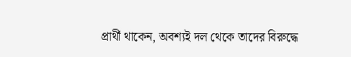প্রার্থী থাকেন, অবশ্যই দল থেকে তাদের বিরুদ্ধে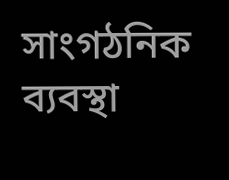সাংগঠনিক ব্যবস্থা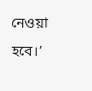নেওয়া হবে।’